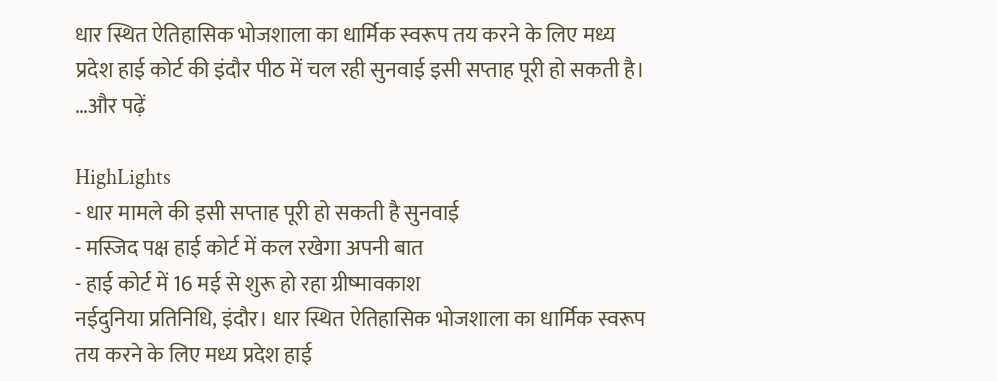धार स्थित ऐतिहासिक भोजशाला का धार्मिक स्वरूप तय करने के लिए मध्य प्रदेश हाई कोर्ट की इंदौर पीठ में चल रही सुनवाई इसी सप्ताह पूरी हो सकती है। …और पढ़ें

HighLights
- धार मामले की इसी सप्ताह पूरी हो सकती है सुनवाई
- मस्जिद पक्ष हाई कोर्ट में कल रखेगा अपनी बात
- हाई कोर्ट में 16 मई से शुरू हो रहा ग्रीष्मावकाश
नईदुनिया प्रतिनिधि, इंदौर। धार स्थित ऐतिहासिक भोजशाला का धार्मिक स्वरूप तय करने के लिए मध्य प्रदेश हाई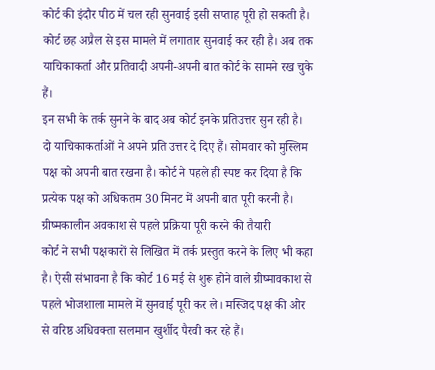कोर्ट की इंदौर पीठ में चल रही सुनवाई इसी सप्ताह पूरी हो सकती है। कोर्ट छह अप्रैल से इस मामले में लगातार सुनवाई कर रही है। अब तक याचिकाकर्ता और प्रतिवादी अपनी-अपनी बात कोर्ट के सामने रख चुके हैं।
इन सभी के तर्क सुनने के बाद अब कोर्ट इनके प्रतिउत्तर सुन रही है। दो याचिकाकर्ताओं ने अपने प्रति उत्तर दे दिए हैं। सोमवार को मुस्लिम पक्ष को अपनी बात रखना है। कोर्ट ने पहले ही स्पष्ट कर दिया है कि प्रत्येक पक्ष को अधिकतम 30 मिनट में अपनी बात पूरी करनी है।
ग्रीष्मकालीन अवकाश से पहले प्रक्रिया पूरी करने की तैयारी
कोर्ट ने सभी पक्षकारों से लिखित में तर्क प्रस्तुत करने के लिए भी कहा है। ऐसी संभावना है कि कोर्ट 16 मई से शुरू होने वाले ग्रीष्मावकाश से पहले भोजशाला मामले में सुनवाई पूरी कर ले। मस्जिद पक्ष की ओर से वरिष्ठ अधिवक्ता सलमान खुर्शीद पैरवी कर रहे हैं।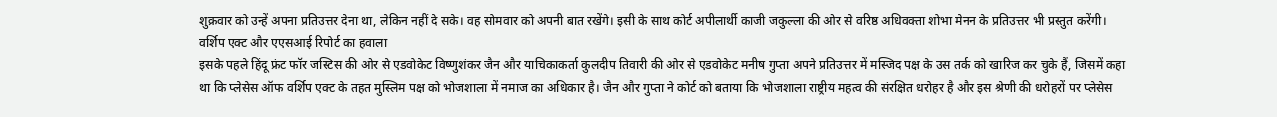शुक्रवार को उन्हें अपना प्रतिउत्तर देना था, लेकिन नहीं दे सके। वह सोमवार को अपनी बात रखेंगे। इसी के साथ कोर्ट अपीलार्थी काजी जकुल्ला की ओर से वरिष्ठ अधिवक्ता शोभा मेनन के प्रतिउत्तर भी प्रस्तुत करेंगी।
वर्शिप एक्ट और एएसआई रिपोर्ट का हवाला
इसके पहले हिंदू फ्रंट फॉर जस्टिस की ओर से एडवोकेट विष्णुशंकर जैन और याचिकाकर्ता कुलदीप तिवारी की ओर से एडवोकेट मनीष गुप्ता अपने प्रतिउत्तर में मस्जिद पक्ष के उस तर्क को खारिज कर चुके हैं, जिसमें कहा था कि प्लेसेस ऑफ वर्शिप एक्ट के तहत मुस्लिम पक्ष को भोजशाला में नमाज का अधिकार है। जैन और गुप्ता ने कोर्ट को बताया कि भोजशाला राष्ट्रीय महत्व की संरक्षित धरोहर है और इस श्रेणी की धरोहरों पर प्लेसेस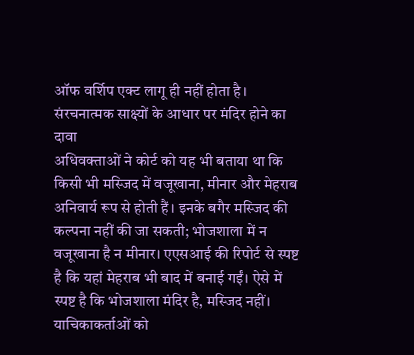ऑफ वर्शिप एक्ट लागू ही नहीं होता है।
संरचनात्मक साक्ष्यों के आधार पर मंदिर होने का दावा
अधिवक्ताओं ने कोर्ट को यह भी बताया था कि किसी भी मस्जिद में वजूखाना, मीनार और मेहराब अनिवार्य रूप से होती हैं। इनके बगैर मस्जिद की कल्पना नहीं की जा सकती; भोजशाला में न वजूखाना है न मीनार। एएसआई की रिपोर्ट से स्पष्ट है कि यहां मेहराब भी बाद में बनाई गईं। ऐसे में स्पष्ट है कि भोजशाला मंदिर है, मस्जिद नहीं। याचिकाकर्ताओं को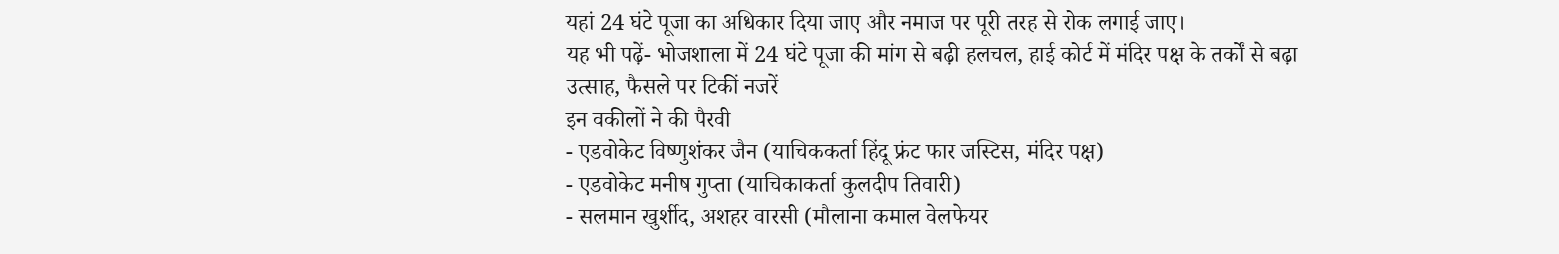यहां 24 घंटे पूजा का अधिकार दिया जाए और नमाज पर पूरी तरह से रोक लगाई जाए।
यह भी पढ़ें- भोजशाला में 24 घंटे पूजा की मांग से बढ़ी हलचल, हाई कोर्ट में मंदिर पक्ष के तर्कों से बढ़ा उत्साह, फैसले पर टिकीं नजरें
इन वकीलों ने की पैरवी
- एडवोकेट विष्णुशंकर जैन (याचिककर्ता हिंदू फ्रंट फार जस्टिस, मंदिर पक्ष)
- एडवोकेट मनीष गुप्ता (याचिकाकर्ता कुलदीप तिवारी)
- सलमान खुर्शीद, अशहर वारसी (मौलाना कमाल वेलफेयर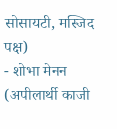सोसायटी, मस्जिद पक्ष)
- शोभा मेनन (अपीलार्थी काजी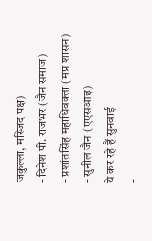जकुल्ला, मस्जिद पक्ष)
- दिनेश पी. राजभर (जैन समाज)
- प्रशांतसिंह महाधिवक्ता (मप्र शासन)
- सुनील जैन (एएसआइ)
ये कर रहे हैं सुनवाई
-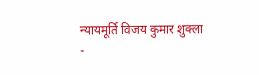न्यायमूर्ति विजय कुमार शुक्ला
-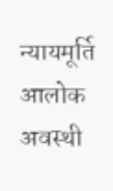न्यायमूर्ति आलोक अवस्थी